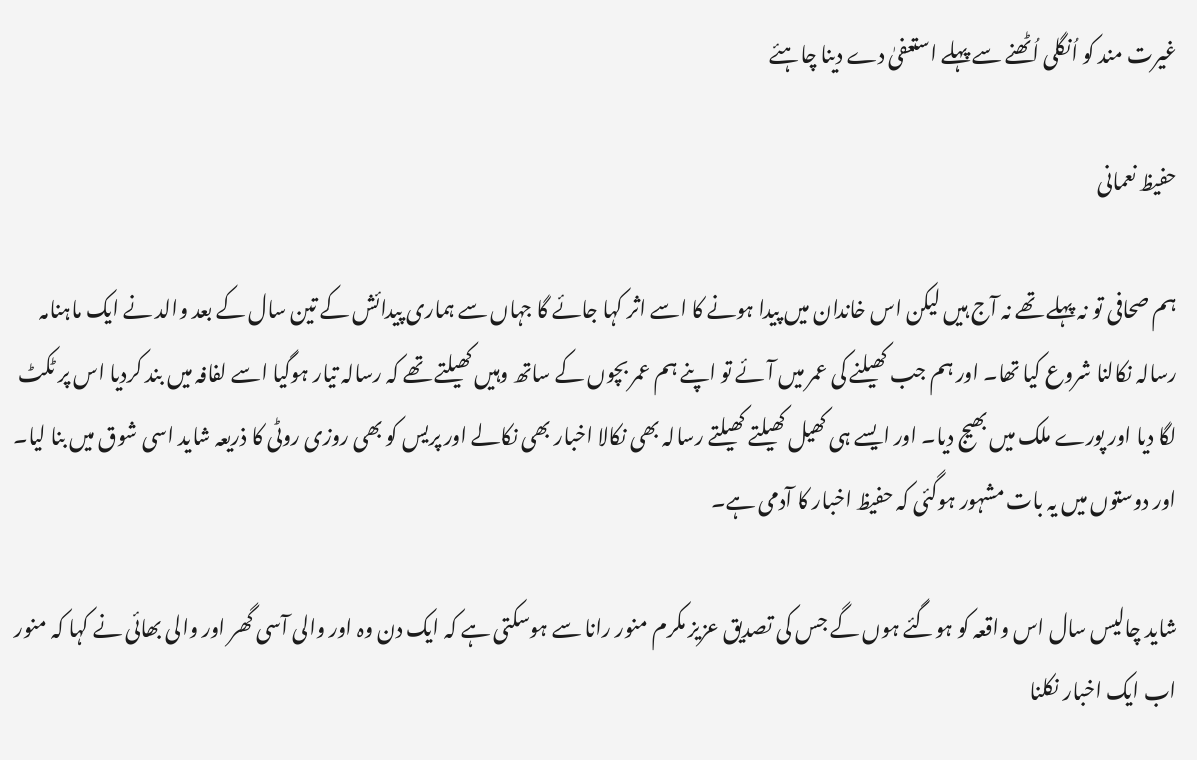غیرت مند کو اُنگلی اُٹھنے سے پہلے استعفیٰ دے دینا چاہئے

حفیظ نعمانی

ہم صحافی تو نہ پہلے تھے نہ آج ہیں لیکن اس خاندان میں پیدا ہونے کا اسے اثر کہا جائے گا جہاں سے ہماری پیدائش کے تین سال کے بعد والد نے ایک ماہنامہ رسالہ نکالنا شروع کیا تھا۔ اور ہم جب کھیلنے کی عمر میں آئے تو اپنے ہم عمر بچوں کے ساتھ وہیں کھیلتے تھے کہ رسالہ تیار ہوگیا اسے لفافہ میں بند کردیا اس پر ٹکٹ لگا دیا اور پورے ملک میں بھیج دیا۔ اور ایسے ہی کھیل کھیلتے کھیلتے رسالہ بھی نکالا اخبار بھی نکالے اور پریس کو بھی روزی روٹی کا ذریعہ شاید اسی شوق میں بنا لیا۔ اور دوستوں میں یہ بات مشہور ہوگئی کہ حفیظ اخبار کا آدمی ہے۔

شاید چالیس سال اس واقعہ کو ہوگئے ہوں گے جس کی تصدیق عزیز مکرم منور رانا سے ہوسکتی ہے کہ ایک دن وہ اور والی آسی گھر اور والی بھائی نے کہا کہ منور اب ایک اخبار نکلنا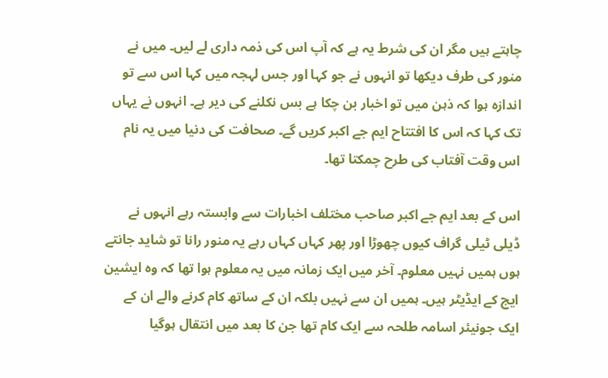چاہتے ہیں مگر ان کی شرط یہ ہے کہ آپ اس کی ذمہ داری لے لیں۔ میں نے منور کی طرف دیکھا تو انہوں نے جو کہا اور جس لہجہ میں کہا اس سے تو اندازہ ہوا کہ ذہن میں تو اخبار بن چکا ہے بس نکلنے کی دیر ہے۔ انہوں نے یہاں تک کہا کہ اس کا افتتاح ایم جے اکبر کریں گے۔ صحافت کی دنیا میں یہ نام اس وقت آفتاب کی طرح چمکتا تھا۔

اس کے بعد ایم جے اکبر صاحب مختلف اخبارات سے وابستہ رہے انہوں نے ڈیلی ٹیلی گراف کیوں چھوڑا اور پھر کہاں کہاں رہے یہ منور رانا تو شاید جانتے ہوں ہمیں نہیں معلوم۔ آخر میں ایک زمانہ میں یہ معلوم ہوا تھا کہ وہ ایشین ایج کے ایڈیٹر ہیں۔ ہمیں ان سے نہیں بلکہ ان کے ساتھ کام کرنے والے ان کے ایک جونیئر اسامہ طلحہ سے ایک کام تھا جن کا بعد میں انتقال ہوگیا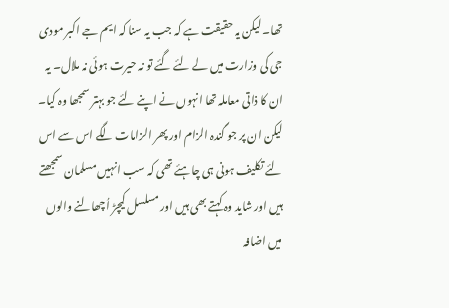تھا۔ لیکن یہ حقیقت ہے کہ جب یہ سنا کہ ایم جے اکبر مودی جی کی وزارت میں لے لئے گئے تو نہ حیرت ہوئی نہ ملال۔ یہ ان کا ذاتی معاملہ تھا انہوں نے اپنے لئے جو بہتر سمجھا وہ کیا۔ لیکن ان پر جو گندہ الزام اور پھر الزامات لگے اس سے اس لئے تکلیف ہونی ہی چاہئے تھی کہ سب انہیں مسلمان سمجھتے ہیں اور شاید وہ کہتے بھی ہیں اور مسلسل کیچڑ اُچھالنے والوں میں اضافہ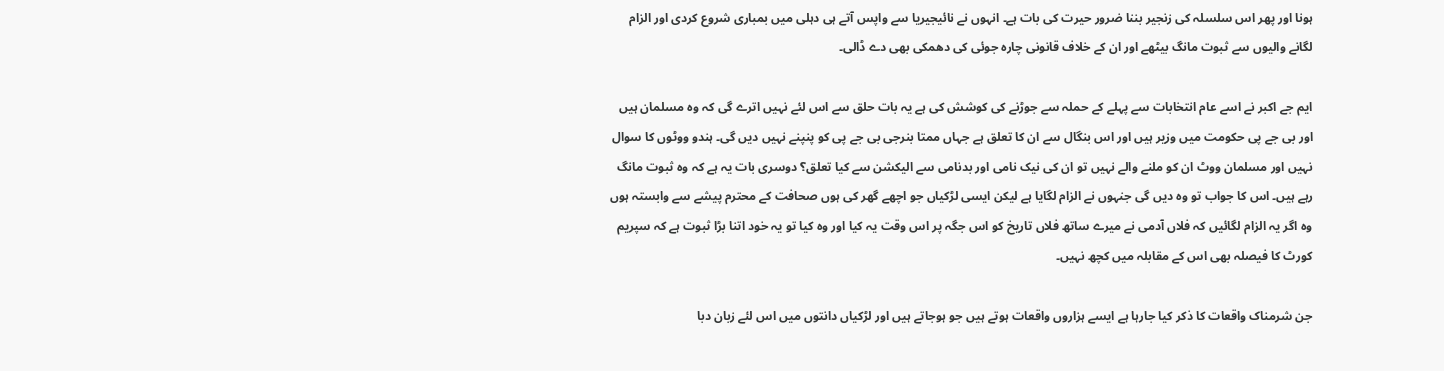ہونا اور پھر اس سلسلہ کی زنجیر بننا ضرور حیرت کی بات ہے۔ انہوں نے نائیجیریا سے واپس آتے ہی دہلی میں بمباری شروع کردی اور الزام لگانے والیوں سے ثبوت مانگ بیٹھے اور ان کے خلاف قانونی چارہ جوئی کی دھمکی بھی دے ڈالی۔

ایم جے اکبر نے اسے عام انتخابات سے پہلے کے حملہ سے جوڑنے کی کوشش کی ہے یہ بات حلق سے اس لئے نہیں اترے گی کہ وہ مسلمان ہیں اور بی جے پی حکومت میں وزیر ہیں اور اس بنگال سے ان کا تعلق ہے جہاں ممتا بنرجی بی جے پی کو پنپنے نہیں دیں گی۔ ہندو ووٹوں کا سوال نہیں اور مسلمان ووٹ ان کو ملنے والے نہیں تو ان کی نیک نامی اور بدنامی سے الیکشن سے کیا تعلق؟ دوسری بات یہ ہے کہ وہ ثبوت مانگ رہے ہیں۔ اس کا جواب تو وہ دیں گی جنہوں نے الزام لگایا ہے لیکن ایسی لڑکیاں جو اچھے گھر کی ہوں صحافت کے محترم پیشے سے وابستہ ہوں وہ اگر یہ الزام لگائیں کہ فلاں آدمی نے میرے ساتھ فلاں تاریخ کو اس جگہ پر اس وقت یہ کیا اور وہ کیا تو یہ خود اتنا بڑا ثبوت ہے کہ سپریم کورٹ کا فیصلہ بھی اس کے مقابلہ میں کچھ نہیں۔

جن شرمناک واقعات کا ذکر کیا جارہا ہے ایسے ہزاروں واقعات ہوتے ہیں جو ہوجاتے ہیں اور لڑکیاں دانتوں میں اس لئے زبان دبا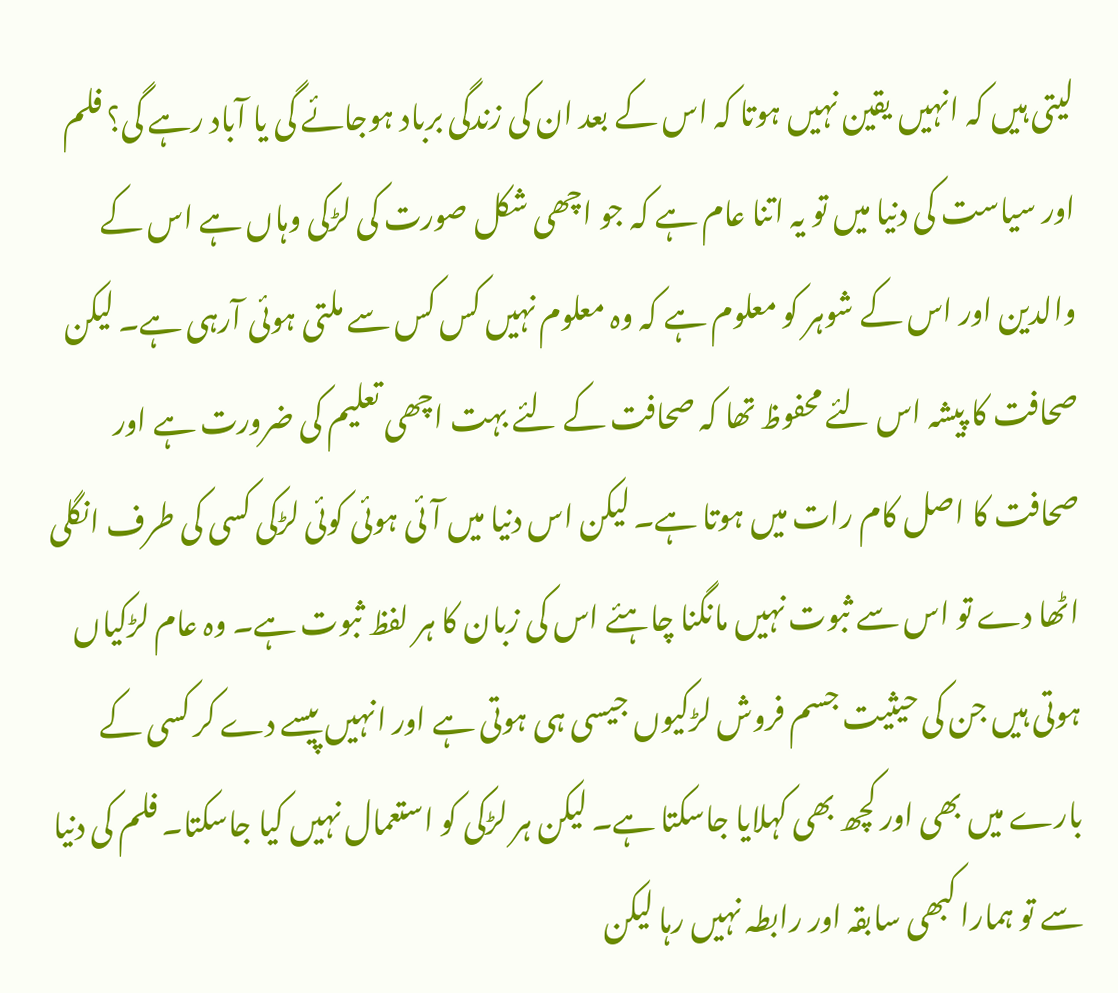لیتی ہیں کہ انہیں یقین نہیں ہوتا کہ اس کے بعد ان کی زندگی برباد ہوجائے گی یا آباد رہے گی؟ فلم اور سیاست کی دنیا میں تو یہ اتنا عام ہے کہ جو اچھی شکل صورت کی لڑکی وہاں ہے اس کے والدین اور اس کے شوہر کو معلوم ہے کہ وہ معلوم نہیں کس کس سے ملتی ہوئی آرہی ہے۔ لیکن صحافت کا پیشہ اس لئے محفوظ تھا کہ صحافت کے لئے بہت اچھی تعلیم کی ضرورت ہے اور صحافت کا اصل کام رات میں ہوتا ہے۔ لیکن اس دنیا میں آئی ہوئی کوئی لڑکی کسی کی طرف انگلی اٹھا دے تو اس سے ثبوت نہیں مانگنا چاہئے اس کی زبان کا ہر لفظ ثبوت ہے۔ وہ عام لڑکیاں ہوتی ہیں جن کی حیثیت جسم فروش لڑکیوں جیسی ہی ہوتی ہے اور انہیں پیسے دے کر کسی کے بارے میں بھی اور کچھ بھی کہلایا جاسکتا ہے۔ لیکن ہر لڑکی کو استعمال نہیں کیا جاسکتا۔ فلم کی دنیا سے تو ہمارا کبھی سابقہ اور رابطہ نہیں رہا لیکن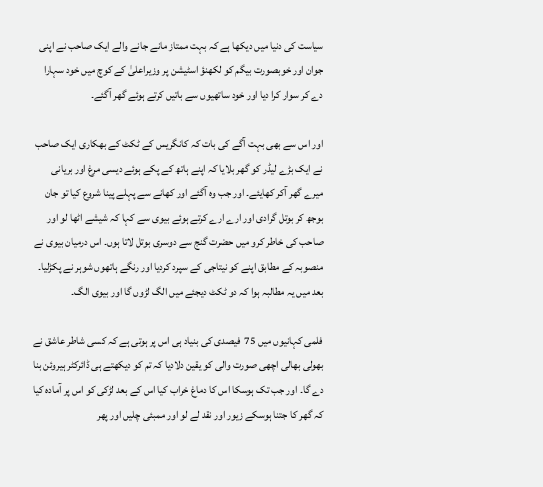سیاست کی دنیا میں دیکھا ہے کہ بہت ممتاز مانے جانے والے ایک صاحب نے اپنی جوان اور خوبصورت بیگم کو لکھنؤ اسٹیشن پر وزیراعلیٰ کے کوچ میں خود سہارا دے کر سوار کرا دیا اور خود ساتھیوں سے باتیں کرتے ہوئے گھر آگئے۔

اور اس سے بھی بہت آگے کی بات کہ کانگریس کے ٹکٹ کے بھکاری ایک صاحب نے ایک بڑے لیڈر کو گھر بلایا کہ اپنے ہاتھ کے پکے ہوئے دیسی مرغ اور بریانی میرے گھر آکر کھایئے۔ اور جب وہ آگئے اور کھانے سے پہلے پینا شروع کیا تو جان بوجھ کر بوتل گرادی اور ارے ارے کرتے ہوئے بیوی سے کہا کہ شیشے اٹھا لو اور صاحب کی خاطر کرو میں حضرت گنج سے دوسری بوتل لاتا ہوں۔ اس درمیان بیوی نے منصوبہ کے مطابق اپنے کو نیتاجی کے سپرد کردیا اور رنگے ہاتھوں شوہر نے پکڑلیا۔ بعد میں یہ مطالبہ ہوا کہ دو ٹکٹ دیجئے میں الگ لڑوں گا اور بیوی الگ۔

فلمی کہانیوں میں 75  فیصدی کی بنیاد ہی اس پر ہوتی ہے کہ کسی شاطر عاشق نے بھولی بھالی اچھی صورت والی کو یقین دلادیا کہ تم کو دیکھتے ہی ڈائرکٹر ہیروئن بنا دے گا۔ اور جب تک ہوسکا اس کا دماغ خراب کیا اس کے بعد لڑکی کو اس پر آمادہ کیا کہ گھر کا جتنا ہوسکے زیور اور نقد لے لو اور ممبئی چلیں اور پھر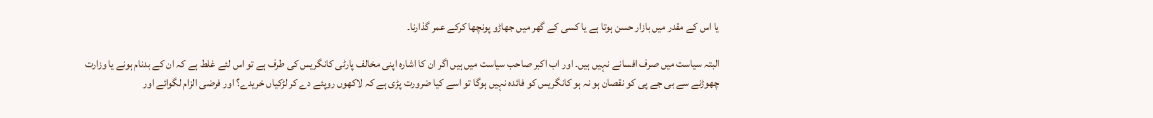یا اس کے مقدر میں بازار حسن ہوتا ہے یا کسی کے گھر میں جھاڑو پونچھا کرکے عمر گذارنا۔

البتہ سیاست میں صرف افسانے نہیں ہیں۔ اور اب اکبر صاحب سیاست میں ہیں اگر ان کا اشارہ اپنی مخالف پارٹی کانگریس کی طرف ہے تو اس لئے غلط ہے کہ ان کے بدنام ہونے یا وزارت چھوڑنے سے بی جے پی کو نقصان ہو نہ ہو کانگریس کو فائدہ نہیں ہوگا تو اسے کیا ضرورت پڑی ہے کہ لاکھوں روپئے دے کر لڑکیاں خریدے؟ اور فرضی الزام لگوائے اور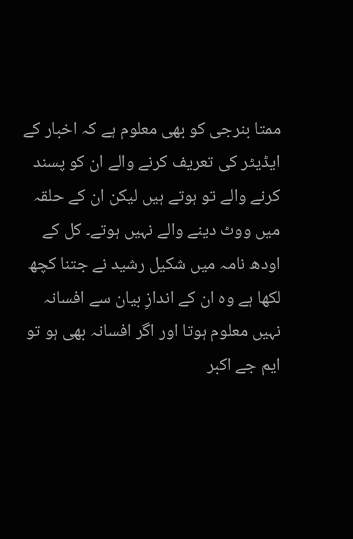ممتا بنرجی کو بھی معلوم ہے کہ اخبار کے ایڈیٹر کی تعریف کرنے والے ان کو پسند کرنے والے تو ہوتے ہیں لیکن ان کے حلقہ میں ووٹ دینے والے نہیں ہوتے۔ کل کے اودھ نامہ میں شکیل رشید نے جتنا کچھ لکھا ہے وہ ان کے اندازِ بیان سے افسانہ نہیں معلوم ہوتا اور اگر افسانہ بھی ہو تو ایم جے اکبر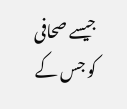جیسے صحافی کو جس کے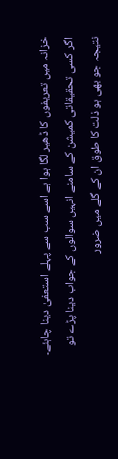خزانہ میں تعریفوں کا ڈھیر لگا ہوا ہے اسے سب سے پہلے استعفیٰ دینا چاہئے۔ اگر کسی تحقیقاتی کمیشن کے سامنے انہیں سوالوں کے جواب دینا پڑے تو نتیجہ جو بھی ہو ذلت کا طوق ان کے گلے میں ضرور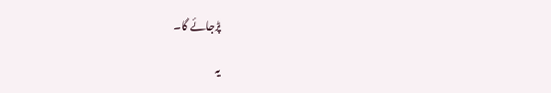پڑجائے گا۔

یہ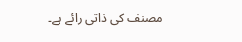مصنف کی ذاتی رائے ہے۔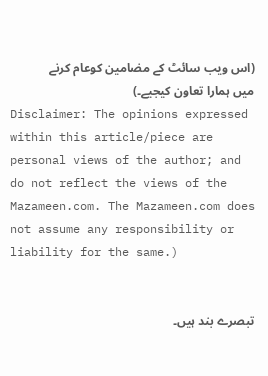(اس ویب سائٹ کے مضامین کوعام کرنے میں ہمارا تعاون کیجیے۔)
Disclaimer: The opinions expressed within this article/piece are personal views of the author; and do not reflect the views of the Mazameen.com. The Mazameen.com does not assume any responsibility or liability for the same.)


تبصرے بند ہیں۔